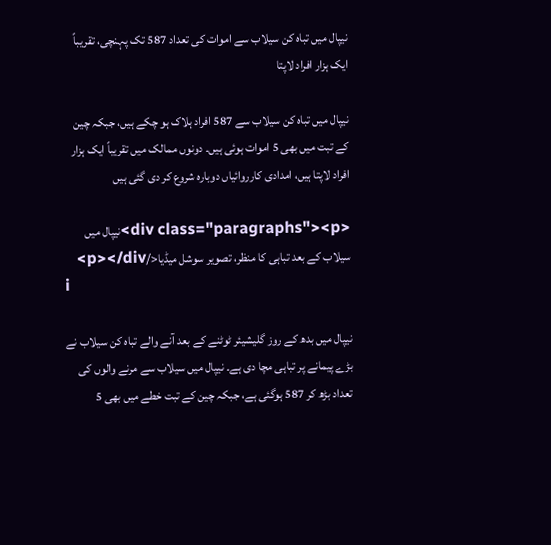نیپال میں تباہ کن سیلاب سے اموات کی تعداد 587 تک پہنچی، تقریباً ایک ہزار افراد لاپتا

نیپال میں تباہ کن سیلاب سے 587 افراد ہلاک ہو چکے ہیں، جبکہ چین کے تبت میں بھی 5 اموات ہوئی ہیں۔ دونوں ممالک میں تقریباً ایک ہزار افراد لاپتا ہیں، امدادی کارروائیاں دوبارہ شروع کر دی گئی ہیں

<div class="paragraphs"><p>نیپال میں سیلاب کے بعد تباہی کا منظر، تصویر سوشل میڈیا</p></div>
i

نیپال میں بدھ کے روز گلیشیئر ٹوٹنے کے بعد آنے والے تباہ کن سیلاب نے بڑے پیمانے پر تباہی مچا دی ہے۔ نیپال میں سیلاب سے مرنے والوں کی تعداد بڑھ کر 587 ہوگئی ہے، جبکہ چین کے تبت خطے میں بھی 5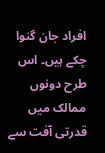افراد جان گنوا چکے ہیں۔ اس طرح دونوں ممالک میں قدرتی آفت سے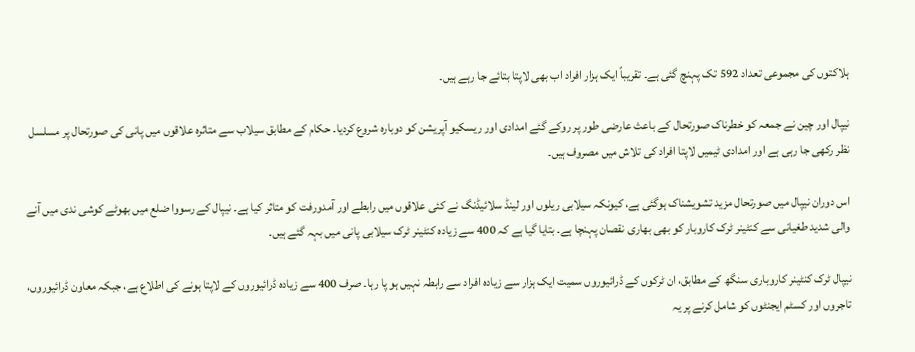ہلاکتوں کی مجموعی تعداد 592 تک پہنچ گئی ہے۔ تقریباً ایک ہزار افراد اب بھی لاپتا بتائے جا رہے ہیں۔

نیپال اور چین نے جمعہ کو خطرناک صورتحال کے باعث عارضی طور پر روکے گئے امدادی اور ریسکیو آپریشن کو دوبارہ شروع کردیا۔ حکام کے مطابق سیلاب سے متاثرہ علاقوں میں پانی کی صورتحال پر مسلسل نظر رکھی جا رہی ہے اور امدادی ٹیمیں لاپتا افراد کی تلاش میں مصروف ہیں۔

اس دوران نیپال میں صورتحال مزید تشویشناک ہوگئی ہے، کیونکہ سیلابی ریلوں اور لینڈ سلائیڈنگ نے کئی علاقوں میں رابطے اور آمدورفت کو متاثر کیا ہے۔ نیپال کے رسووا ضلع میں بھوٹے کوشی ندی میں آنے والی شدید طغیانی سے کنٹینر ٹرک کاروبار کو بھی بھاری نقصان پہنچا ہے۔ بتایا گیا ہے کہ 400 سے زیادہ کنٹینر ٹرک سیلابی پانی میں بہہ گئے ہیں۔

نیپال ٹرک کنٹینر کاروباری سنگھ کے مطابق، ان ٹرکوں کے ڈرائیوروں سمیت ایک ہزار سے زیادہ افراد سے رابطہ نہیں ہو پا رہا۔ صرف 400 سے زیادہ ڈرائیوروں کے لاپتا ہونے کی اطلاع ہے، جبکہ معاون ڈرائیوروں، تاجروں اور کسٹم ایجنٹوں کو شامل کرنے پر یہ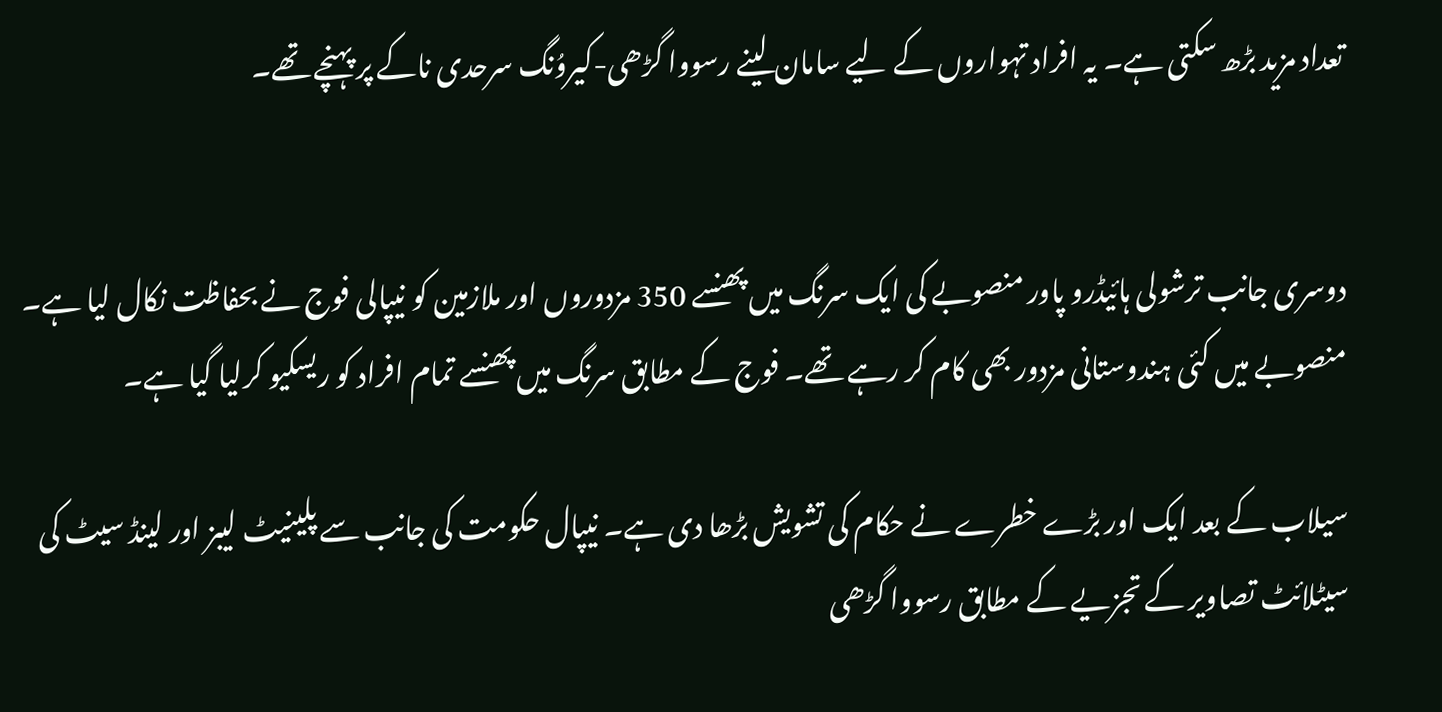تعداد مزید بڑھ سکتی ہے۔ یہ افراد تہواروں کے لیے سامان لینے رسووا گڑھی-کیروُنگ سرحدی ناکے پر پہنچے تھے۔


دوسری جانب ترشولی ہائیڈرو پاور منصوبے کی ایک سرنگ میں پھنسے 350 مزدوروں اور ملازمین کو نیپالی فوج نے بحفاظت نکال لیا ہے۔ منصوبے میں کئی ہندوستانی مزدور بھی کام کر رہے تھے۔ فوج کے مطابق سرنگ میں پھنسے تمام افراد کو ریسکیو کرلیا گیا ہے۔

سیلاب کے بعد ایک اور بڑے خطرے نے حکام کی تشویش بڑھا دی ہے۔ نیپال حکومت کی جانب سے پلینیٹ لیبز اور لینڈ سیٹ کی سیٹلائٹ تصاویر کے تجزیے کے مطابق رسووا گڑھی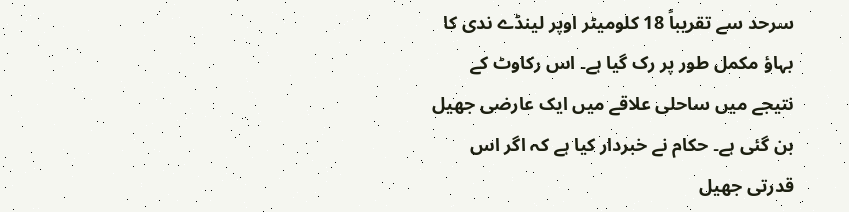سرحد سے تقریباً 18 کلومیٹر اوپر لینڈے ندی کا بہاؤ مکمل طور پر رک گیا ہے۔ اس رکاوٹ کے نتیجے میں ساحلی علاقے میں ایک عارضی جھیل بن گئی ہے۔ حکام نے خبردار کیا ہے کہ اگر اس قدرتی جھیل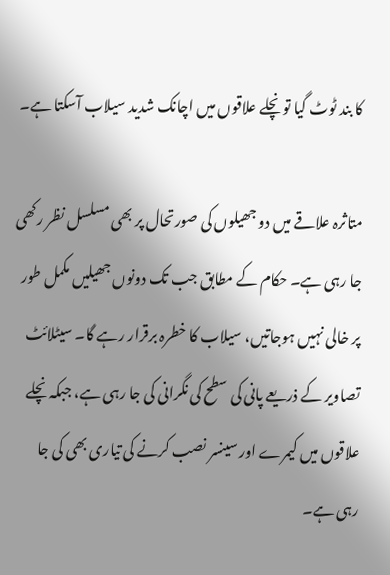کا بند ٹوٹ گیا تو نچلے علاقوں میں اچانک شدید سیلاب آسکتا ہے۔

متاثرہ علاقے میں دو جھیلوں کی صورتحال پر بھی مسلسل نظر رکھی جا رہی ہے۔ حکام کے مطابق جب تک دونوں جھیلیں مکمل طور پر خالی نہیں ہوجاتیں، سیلاب کا خطرہ برقرار رہے گا۔ سیٹلائٹ تصاویر کے ذریعے پانی کی سطح کی نگرانی کی جا رہی ہے، جبکہ نچلے علاقوں میں کیمرے اور سینسر نصب کرنے کی تیاری بھی کی جا رہی ہے۔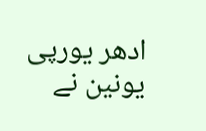ادھر یورپی یونین نے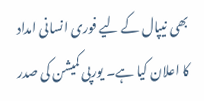بھی نیپال کے لیے فوری انسانی امداد کا اعلان کیا ہے۔ یورپی کمیشن کی صدر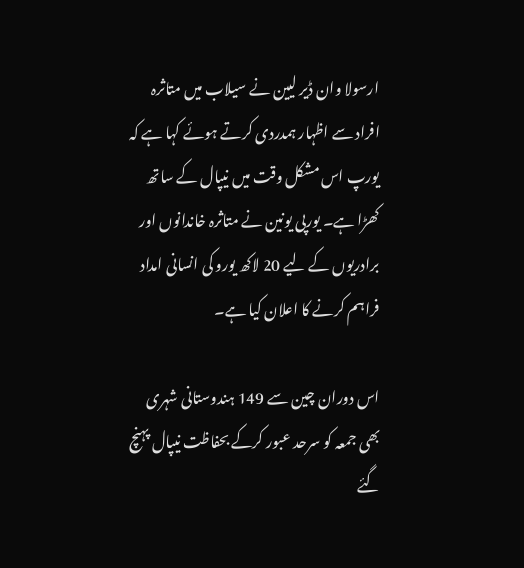ارسولا وان ڈیر لیین نے سیلاب میں متاثرہ افراد سے اظہار ہمدردی کرتے ہوئے کہا ہے کہ یورپ اس مشکل وقت میں نیپال کے ساتھ کھڑا ہے۔ یورپی یونین نے متاثرہ خاندانوں اور برادریوں کے لیے 20 لاکھ یورو کی انسانی امداد فراہم کرنے کا اعلان کیا ہے۔

اس دوران چین سے 149 ہندوستانی شہری بھی جمعہ کو سرحد عبور کرکے بحفاظت نیپال پہنچ گئے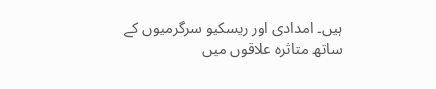ہیں۔ امدادی اور ریسکیو سرگرمیوں کے ساتھ متاثرہ علاقوں میں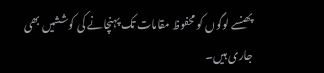پھنسے لوگوں کو محفوظ مقامات تک پہنچانے کی کوششیں بھی جاری ہیں۔